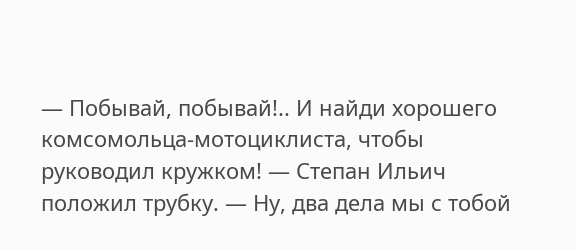— Побывай, побывай!.. И найди хорошего комсомольца-мотоциклиста, чтобы руководил кружком! — Степан Ильич положил трубку. — Ну, два дела мы с тобой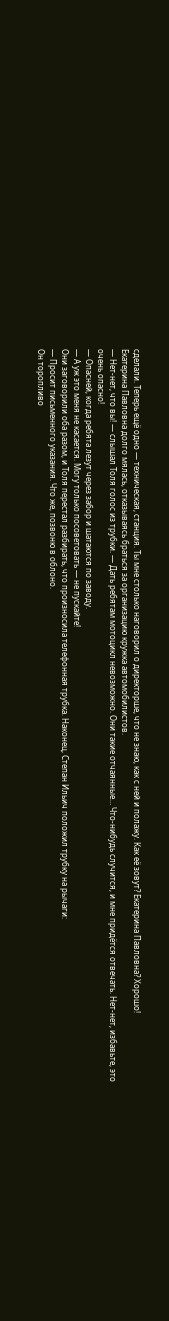сделали. Теперь ещё одно — техническая, станция. Ты мне столько наговорил о директорше, что не знаю, как с ней и полажу. Как её зовут? Екатерина Павловна? Хорошо!
Екатерина Павловна долго мялась, отказываясь браться за организацию кружка автомобилистов.
— Нет-нет, что вы! — слышал Толя голос из трубки. — Дать ребятам мотоцикл невозможно. Они такие отчаянные… Что-нибудь случится, и мне придётся отвечать. Нет-нет, избавьте, это очень опасно!
— Опасней, когда ребята лезут через забор и шатаются по заводу.
— А уж это меня не касается. Могу только посоветовать — не пускайте!
Они заговорили оба разом, и Толя перестал разбирать, что произносила телефонная трубка. Наконец, Степан Ильич положил трубку на рычаги:
— Просит письменного указания. Что же, позвоню в облоно.
Он торопливо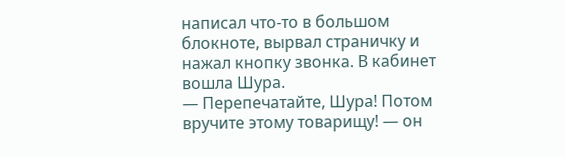написал что-то в большом блокноте, вырвал страничку и нажал кнопку звонка. В кабинет вошла Шура.
— Перепечатайте, Шура! Потом вручите этому товарищу! — он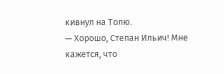кивнул на Толю.
— Хорошо, Степан Ильич! Мне кажется, что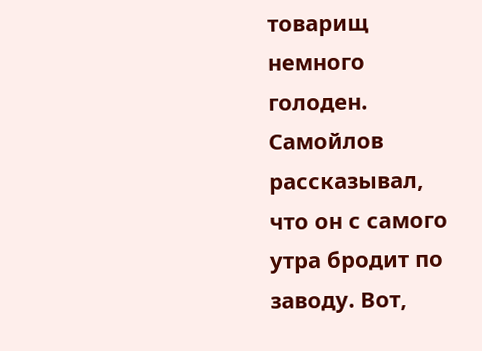товарищ немного голоден. Самойлов рассказывал, что он с самого утра бродит по заводу. Вот,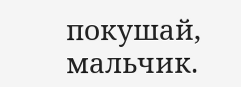покушай, мальчик.